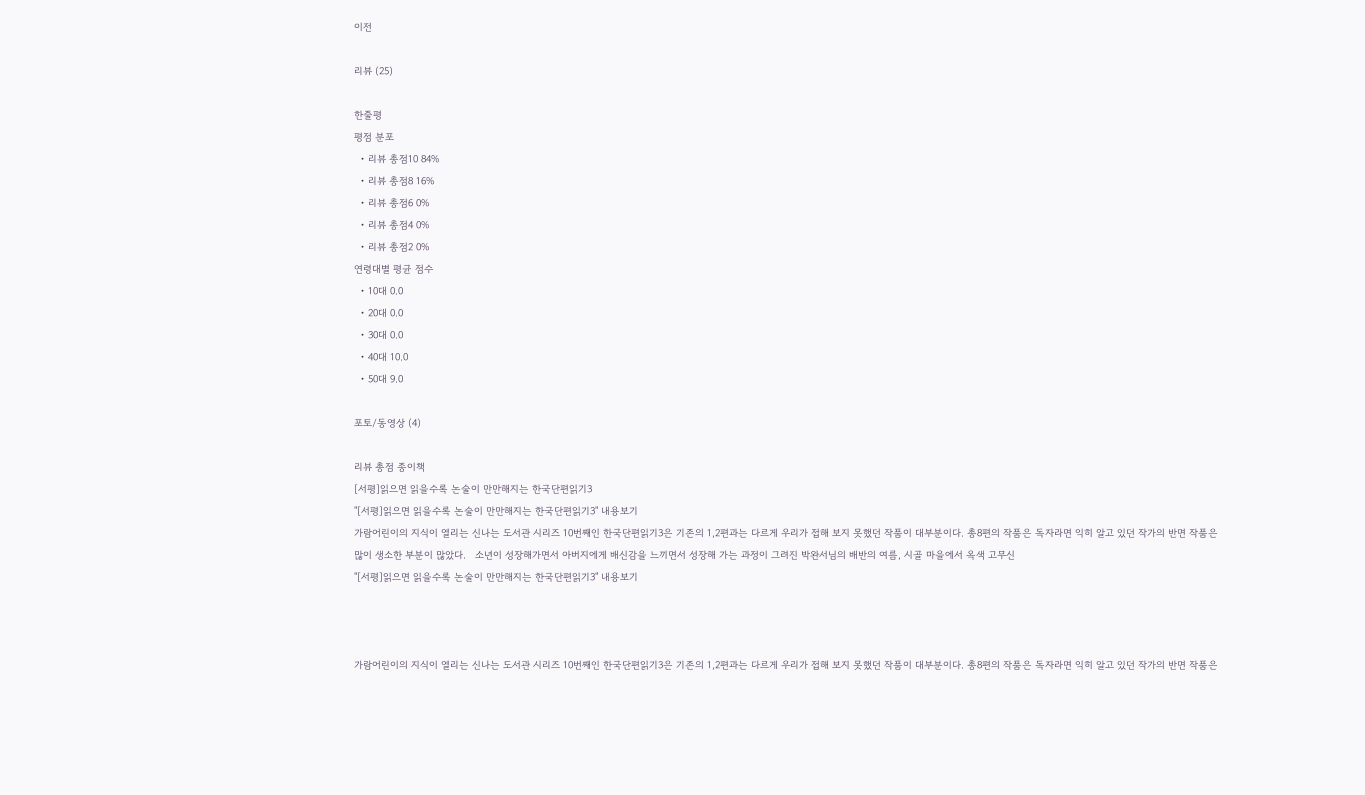이전

리뷰 (25)

한줄평
평점 분포
  • 리뷰 총점10 84%
  • 리뷰 총점8 16%
  • 리뷰 총점6 0%
  • 리뷰 총점4 0%
  • 리뷰 총점2 0%
연령대별 평균 점수
  • 10대 0.0
  • 20대 0.0
  • 30대 0.0
  • 40대 10.0
  • 50대 9.0

포토/동영상 (4)

리뷰 총점 종이책
[서평]읽으면 읽을수록 논술이 만만해지는 한국단편읽기3
"[서평]읽으면 읽을수록 논술이 만만해지는 한국단편읽기3" 내용보기
가람어린이의 지식이 열리는 신나는 도서관 시리즈 10번째인 한국단편읽기3은 기존의 1,2편과는 다르게 우리가 접해 보지 못했던 작품이 대부분이다. 총8편의 작품은 독자라면 익히 알고 있던 작가의 반면 작품은 많이 생소한 부분이 많았다.   소년이 성장해가면서 아버지에게 배신감을 느끼면서 성장해 가는 과정이 그려진 박완서님의 배반의 여름, 시골 마을에서 옥색 고무신
"[서평]읽으면 읽을수록 논술이 만만해지는 한국단편읽기3" 내용보기



가람어린이의 지식이 열리는 신나는 도서관 시리즈 10번째인 한국단편읽기3은 기존의 1,2편과는 다르게 우리가 접해 보지 못했던 작품이 대부분이다. 총8편의 작품은 독자라면 익히 알고 있던 작가의 반면 작품은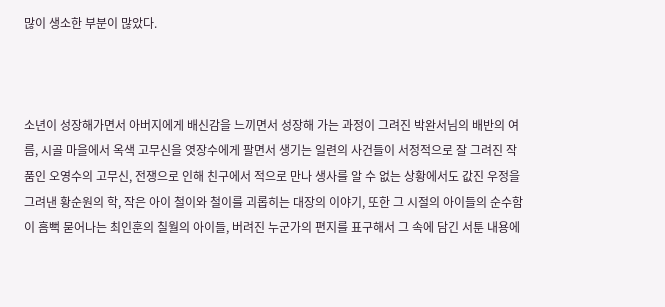많이 생소한 부분이 많았다.



소년이 성장해가면서 아버지에게 배신감을 느끼면서 성장해 가는 과정이 그려진 박완서님의 배반의 여름, 시골 마을에서 옥색 고무신을 엿장수에게 팔면서 생기는 일련의 사건들이 서정적으로 잘 그려진 작품인 오영수의 고무신, 전쟁으로 인해 친구에서 적으로 만나 생사를 알 수 없는 상황에서도 값진 우정을 그려낸 황순원의 학, 작은 아이 철이와 철이를 괴롭히는 대장의 이야기, 또한 그 시절의 아이들의 순수함이 흠뻑 묻어나는 최인훈의 칠월의 아이들, 버려진 누군가의 편지를 표구해서 그 속에 담긴 서툰 내용에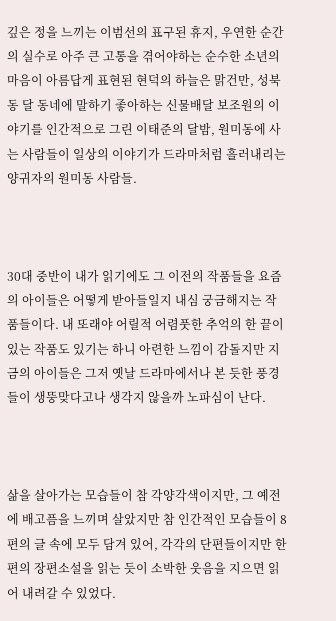깊은 정을 느끼는 이범선의 표구된 휴지, 우연한 순간의 실수로 아주 큰 고통을 겪어야하는 순수한 소년의 마음이 아름답게 표현된 현덕의 하늘은 맑건만, 성북동 달 동네에 말하기 좋아하는 신물배달 보조원의 이야기를 인간적으로 그린 이태준의 달밤, 원미동에 사는 사람들이 일상의 이야기가 드라마처럼 흘러내리는 양귀자의 원미동 사람들.



30대 중반이 내가 읽기에도 그 이전의 작품들을 요즘의 아이들은 어떻게 받아들일지 내심 궁금해지는 작품들이다. 내 또래야 어릴적 어렴풋한 추억의 한 끝이 있는 작품도 있기는 하니 아련한 느낌이 감돌지만 지금의 아이들은 그저 옛날 드라마에서나 본 듯한 풍경들이 생뚱맞다고나 생각지 않을까 노파심이 난다.



삶을 살아가는 모습들이 참 각양각색이지만, 그 예전에 배고픔을 느끼며 살았지만 참 인간적인 모습들이 8편의 글 속에 모두 담겨 있어, 각각의 단편들이지만 한 편의 장편소설을 읽는 듯이 소박한 웃음을 지으면 읽어 내려갈 수 있었다.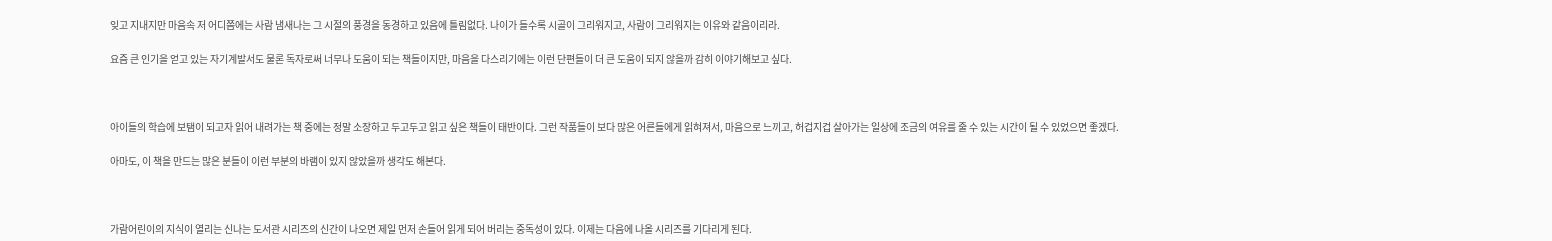잊고 지내지만 마음속 저 어디쯤에는 사람 냄새나는 그 시절의 풍경을 동경하고 있음에 틀림없다. 나이가 들수록 시골이 그리워지고, 사람이 그리워지는 이유와 같음이리라.

요즘 큰 인기을 얻고 있는 자기계발서도 물론 독자로써 너무나 도움이 되는 책들이지만, 마음을 다스리기에는 이런 단편들이 더 큰 도움이 되지 않을까 감히 이야기해보고 싶다.



아이들의 학습에 보탬이 되고자 읽어 내려가는 책 중에는 정말 소장하고 두고두고 읽고 싶은 책들이 태반이다. 그런 작품들이 보다 많은 어른들에게 읽혀져서, 마음으로 느끼고, 허겁지겁 살아가는 일상에 조금의 여유를 줄 수 있는 시간이 될 수 있었으면 좋겠다.

아마도, 이 책을 만드는 많은 분들이 이런 부분의 바램이 있지 않았을까 생각도 해본다.



가람어린이의 지식이 열리는 신나는 도서관 시리즈의 신간이 나오면 제일 먼저 손들어 읽게 되어 버리는 중독성이 있다. 이제는 다음에 나올 시리즈를 기다리게 된다.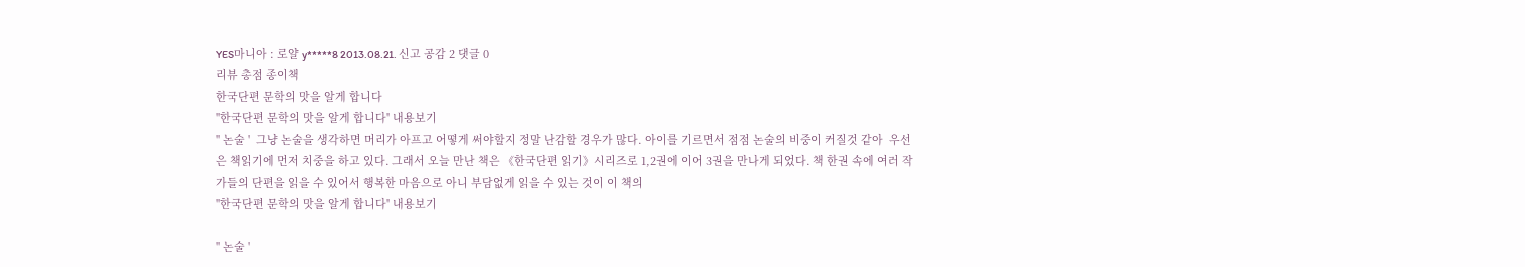YES마니아 : 로얄 y*****8 2013.08.21. 신고 공감 2 댓글 0
리뷰 총점 종이책
한국단편 문학의 맛을 알게 합니다
"한국단편 문학의 맛을 알게 합니다" 내용보기
" 논술 '  그냥 논술을 생각하면 머리가 아프고 어떻게 써야할지 정말 난감할 경우가 많다. 아이를 기르면서 점점 논술의 비중이 커질것 같아  우선은 책읽기에 먼저 치중을 하고 있다. 그래서 오늘 만난 책은 《한국단편 읽기》시리즈로 1,2권에 이어 3권을 만나게 되었다. 책 한권 속에 여러 작가들의 단편을 읽을 수 있어서 행복한 마음으로 아니 부담없게 읽을 수 있는 것이 이 책의
"한국단편 문학의 맛을 알게 합니다" 내용보기

" 논술 '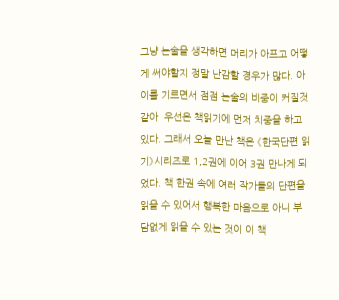그냥 논술을 생각하면 머리가 아프고 어떻게 써야할지 정말 난감할 경우가 많다. 아이를 기르면서 점점 논술의 비중이 커질것 같아  우선은 책읽기에 먼저 치중을 하고 있다. 그래서 오늘 만난 책은 《한국단편 읽기》시리즈로 1,2권에 이어 3권 만나게 되었다. 책 한권 속에 여러 작가들의 단편을 읽을 수 있어서 행복한 마음으로 아니 부담없게 읽을 수 있는 것이 이 책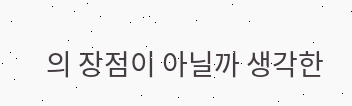의 장점이 아닐까 생각한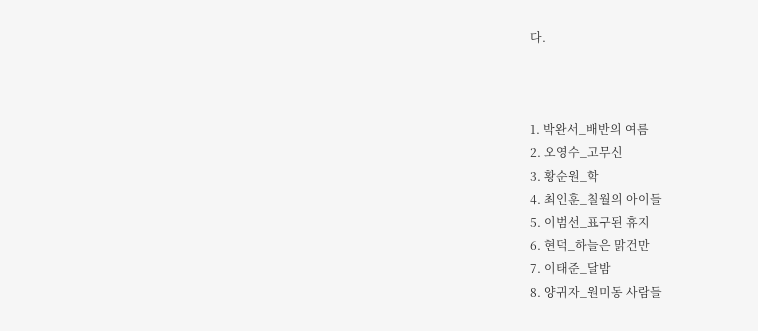다.



1. 박완서_배반의 여름
2. 오영수_고무신
3. 황순원_학
4. 최인훈_칠월의 아이들
5. 이범선_표구된 휴지
6. 현덕_하늘은 맑건만
7. 이태준_달밤
8. 양귀자_원미동 사람들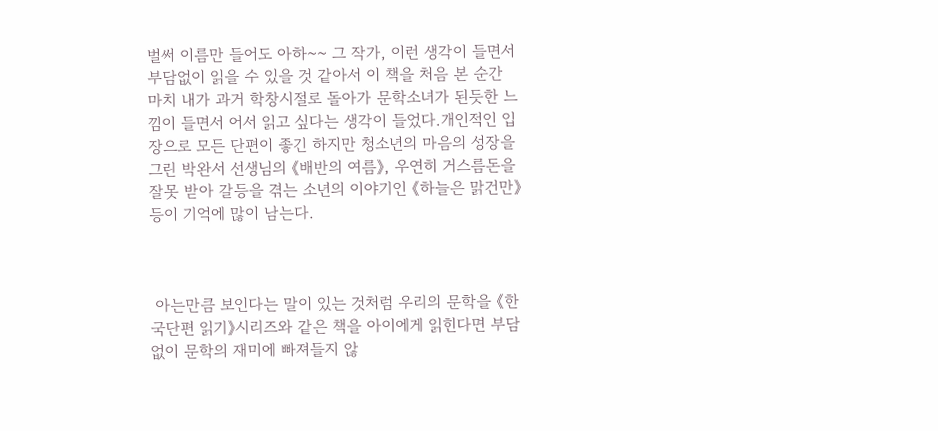벌써 이름만 들어도 아하~~ 그 작가, 이런 생각이 들면서 부담없이 읽을 수 있을 것 같아서 이 책을 처음 본 순간   마치 내가 과거 학창시절로 돌아가 문학소녀가 된듯한 느낌이 들면서 어서 읽고 싶다는 생각이 들었다.개인적인 입장으로 모든 단편이 좋긴 하지만 청소년의 마음의 성장을 그린 박완서 선생님의 《배반의 여름》, 우연히 거스름돈을 잘못 받아 갈등을 겪는 소년의 이야기인 《하늘은 맑건만》등이 기억에 많이 남는다.



 아는만큼 보인다는 말이 있는 것처럼 우리의 문학을 《한국단편 읽기》시리즈와 같은 책을 아이에게 읽힌다면 부담없이 문학의 재미에 빠져들지 않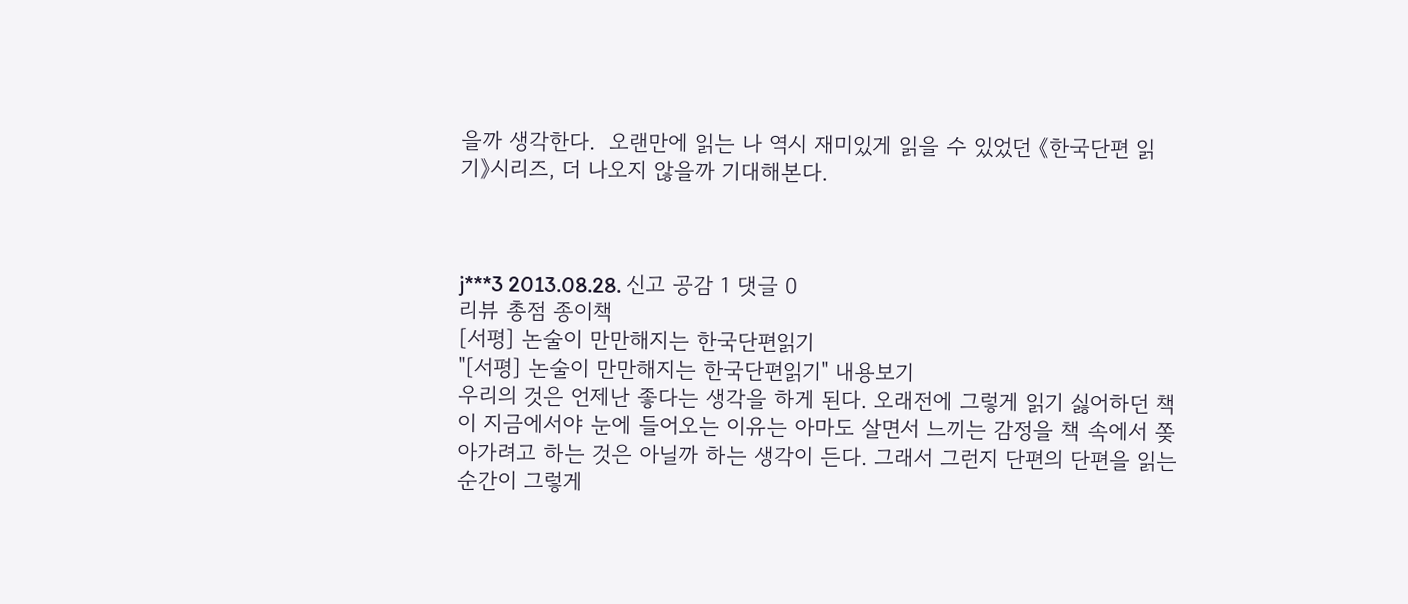을까 생각한다.  오랜만에 읽는 나 역시 재미있게 읽을 수 있었던 《한국단편 읽기》시리즈, 더 나오지 않을까 기대해본다.



j***3 2013.08.28. 신고 공감 1 댓글 0
리뷰 총점 종이책
[서평] 논술이 만만해지는 한국단편읽기
"[서평] 논술이 만만해지는 한국단편읽기" 내용보기
우리의 것은 언제난 좋다는 생각을 하게 된다. 오래전에 그렇게 읽기 싫어하던 책이 지금에서야 눈에 들어오는 이유는 아마도 살면서 느끼는 감정을 책 속에서 쫒아가려고 하는 것은 아닐까 하는 생각이 든다. 그래서 그런지 단편의 단편을 읽는 순간이 그렇게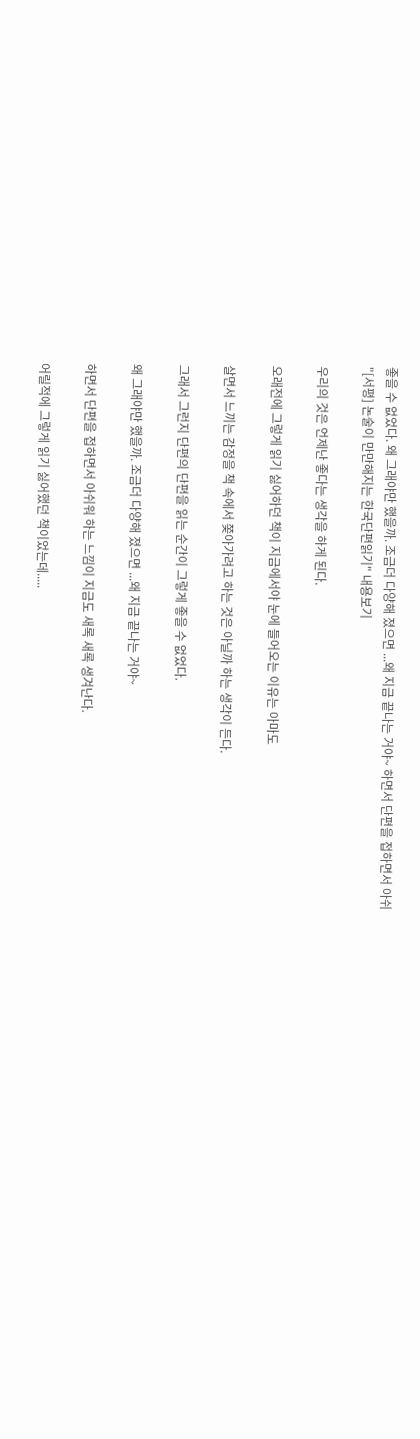좋을 수 없었다. 왜 그래야만 했을까. 조금더 다양해 졌으면 ...왜 지금 끝나는 거야~ 하면서 단편을 접하면서 아쉬
"[서평] 논술이 만만해지는 한국단편읽기" 내용보기

우리의 것은 언제난 좋다는 생각을 하게 된다.

오래전에 그렇게 읽기 싫어하던 책이 지금에서야 눈에 들어오는 이유는 아마도

살면서 느끼는 감정을 책 속에서 쫒아가려고 하는 것은 아닐까 하는 생각이 든다.

그래서 그런지 단편의 단편을 읽는 순간이 그렇게 좋을 수 없었다.

왜 그래야만 했을까. 조금더 다양해 졌으면 ...왜 지금 끝나는 거야~

하면서 단편을 접하면서 아쉬워 하는 느낌이 지금도 새록 새록 생겨난다.

어릴적에 그렇게 읽기 싫어했던 책이었는데.....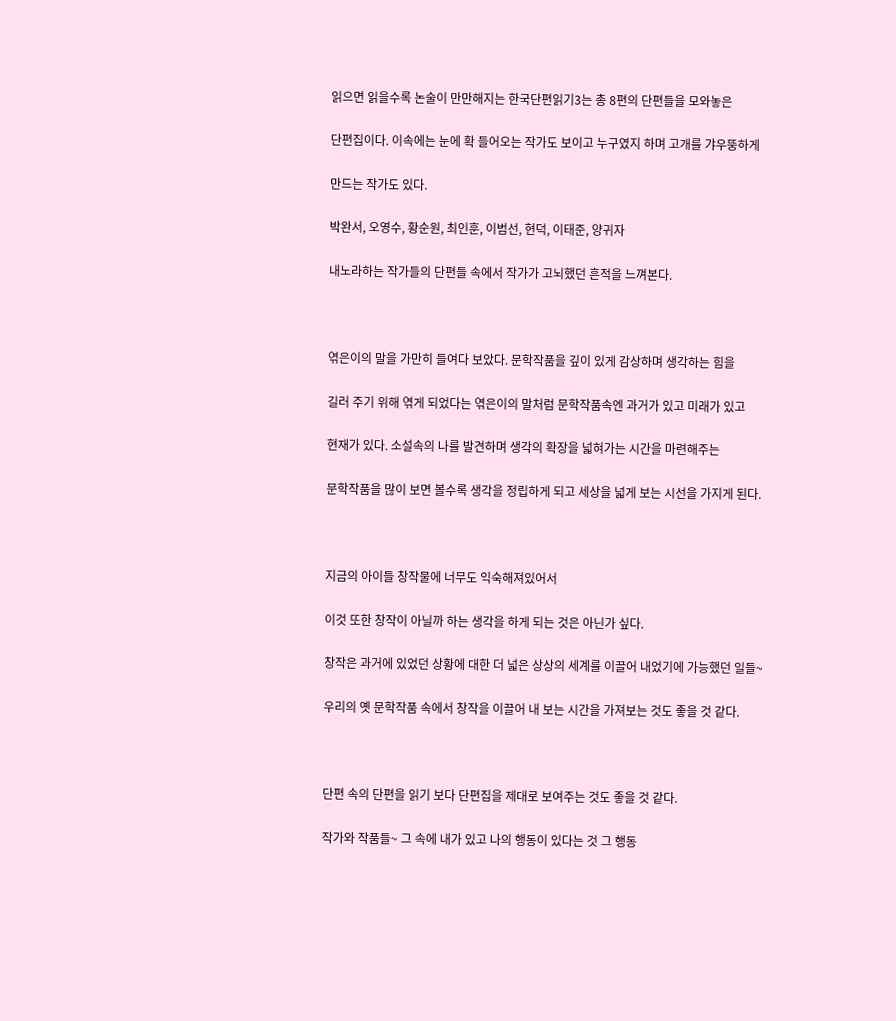읽으면 읽을수록 논술이 만만해지는 한국단편읽기3는 총 8편의 단편들을 모와놓은

단편집이다. 이속에는 눈에 확 들어오는 작가도 보이고 누구였지 하며 고개를 갸우뚱하게

만드는 작가도 있다.

박완서, 오영수, 황순원, 최인훈, 이범선, 현덕, 이태준, 양귀자

내노라하는 작가들의 단편들 속에서 작가가 고뇌했던 흔적을 느껴본다.



엮은이의 말을 가만히 들여다 보았다. 문학작품을 깊이 있게 감상하며 생각하는 힘을

길러 주기 위해 엮게 되었다는 엮은이의 말처럼 문학작품속엔 과거가 있고 미래가 있고

현재가 있다. 소설속의 나를 발견하며 생각의 확장을 넓혀가는 시간을 마련해주는

문학작품을 많이 보면 볼수록 생각을 정립하게 되고 세상을 넓게 보는 시선을 가지게 된다.



지금의 아이들 창작물에 너무도 익숙해져있어서

이것 또한 창작이 아닐까 하는 생각을 하게 되는 것은 아닌가 싶다.

창작은 과거에 있었던 상황에 대한 더 넓은 상상의 세계를 이끌어 내었기에 가능했던 일들~

우리의 옛 문학작품 속에서 창작을 이끌어 내 보는 시간을 가져보는 것도 좋을 것 같다.



단편 속의 단편을 읽기 보다 단편집을 제대로 보여주는 것도 좋을 것 같다.

작가와 작품들~ 그 속에 내가 있고 나의 행동이 있다는 것 그 행동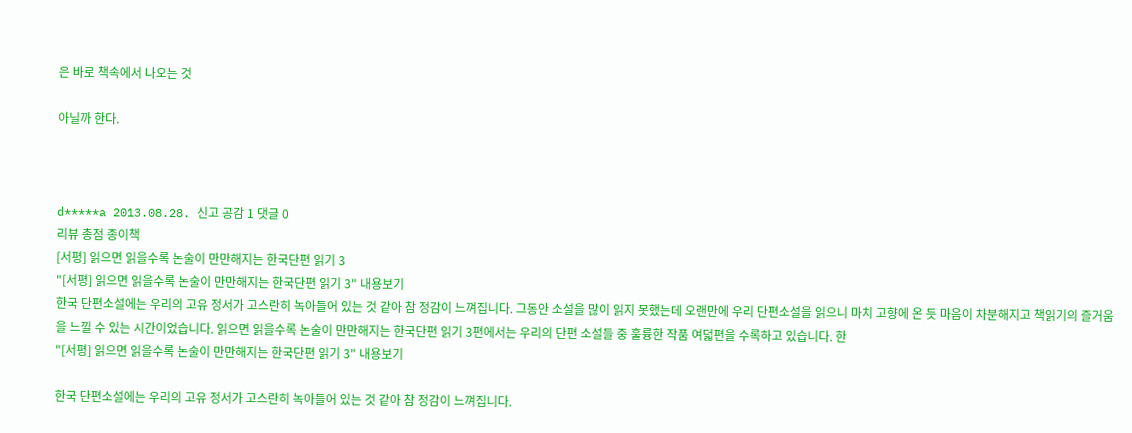은 바로 책속에서 나오는 것

아닐까 한다.



d*****a 2013.08.28. 신고 공감 1 댓글 0
리뷰 총점 종이책
[서평] 읽으면 읽을수록 논술이 만만해지는 한국단편 읽기 3
"[서평] 읽으면 읽을수록 논술이 만만해지는 한국단편 읽기 3" 내용보기
한국 단편소설에는 우리의 고유 정서가 고스란히 녹아들어 있는 것 같아 참 정감이 느껴집니다. 그동안 소설을 많이 읽지 못했는데 오랜만에 우리 단편소설을 읽으니 마치 고향에 온 듯 마음이 차분해지고 책읽기의 즐거움을 느낄 수 있는 시간이었습니다. 읽으면 읽을수록 논술이 만만해지는 한국단편 읽기 3편에서는 우리의 단편 소설들 중 훌륭한 작품 여덟편을 수록하고 있습니다. 한
"[서평] 읽으면 읽을수록 논술이 만만해지는 한국단편 읽기 3" 내용보기

한국 단편소설에는 우리의 고유 정서가 고스란히 녹아들어 있는 것 같아 참 정감이 느껴집니다.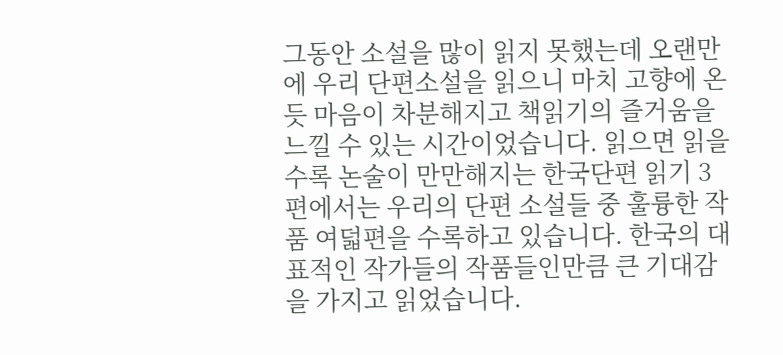그동안 소설을 많이 읽지 못했는데 오랜만에 우리 단편소설을 읽으니 마치 고향에 온 듯 마음이 차분해지고 책읽기의 즐거움을 느낄 수 있는 시간이었습니다. 읽으면 읽을수록 논술이 만만해지는 한국단편 읽기 3편에서는 우리의 단편 소설들 중 훌륭한 작품 여덟편을 수록하고 있습니다. 한국의 대표적인 작가들의 작품들인만큼 큰 기대감을 가지고 읽었습니다.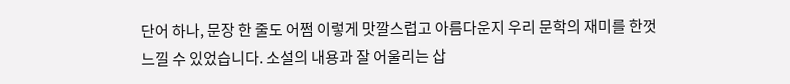단어 하나, 문장 한 줄도 어쩜 이렇게 맛깔스럽고 아름다운지 우리 문학의 재미를 한껏 느낄 수 있었습니다. 소설의 내용과 잘 어울리는 삽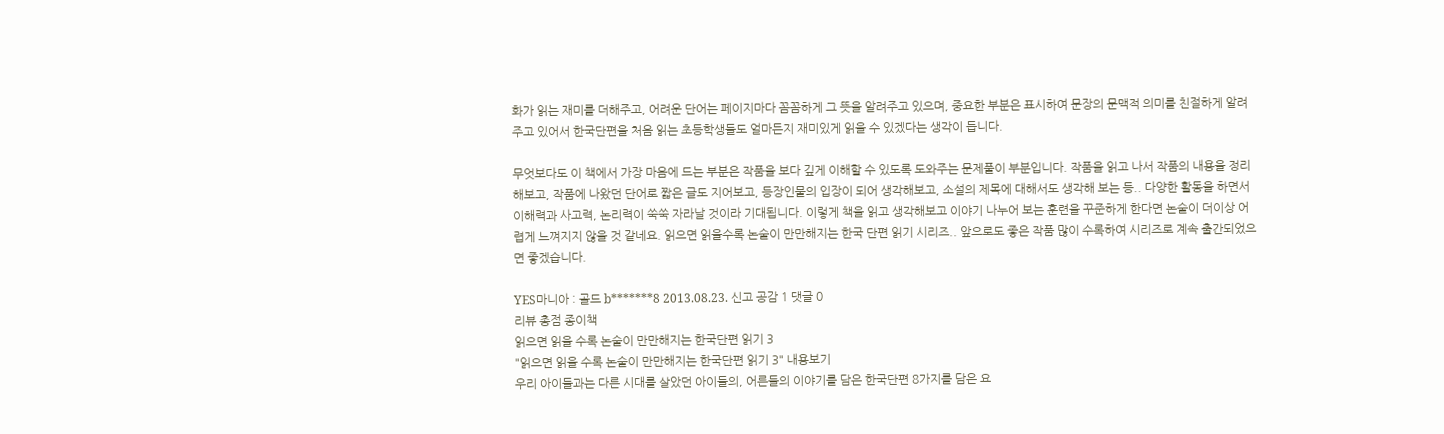화가 읽는 재미를 더해주고, 어려운 단어는 페이지마다 꼼꼼하게 그 뜻을 알려주고 있으며, 중요한 부분은 표시하여 문장의 문맥적 의미를 친절하게 알려주고 있어서 한국단편을 처음 읽는 초등학생들도 얼마든지 재미있게 읽을 수 있겠다는 생각이 듭니다.

무엇보다도 이 책에서 가장 마음에 드는 부분은 작품을 보다 깊게 이해할 수 있도록 도와주는 문제풀이 부분입니다. 작품을 읽고 나서 작품의 내용을 정리해보고, 작품에 나왔던 단어로 짧은 글도 지어보고, 등장인물의 입장이 되어 생각해보고, 소설의 제목에 대해서도 생각해 보는 등.. 다양한 활동을 하면서 이해력과 사고력, 논리력이 쑥쑥 자라날 것이라 기대됩니다. 이렇게 책을 읽고 생각해보고 이야기 나누어 보는 훈련을 꾸준하게 한다면 논술이 더이상 어렵게 느껴지지 않을 것 같네요. 읽으면 읽을수록 논술이 만만해지는 한국 단편 읽기 시리즈.. 앞으로도 좋은 작품 많이 수록하여 시리즈로 계속 출간되었으면 좋겠습니다.

YES마니아 : 골드 b*******8 2013.08.23. 신고 공감 1 댓글 0
리뷰 총점 종이책
읽으면 읽을 수록 논술이 만만해지는 한국단편 읽기 3
"읽으면 읽을 수록 논술이 만만해지는 한국단편 읽기 3" 내용보기
우리 아이들과는 다른 시대를 살았던 아이들의, 어른들의 이야기를 담은 한국단편 8가지를 담은 요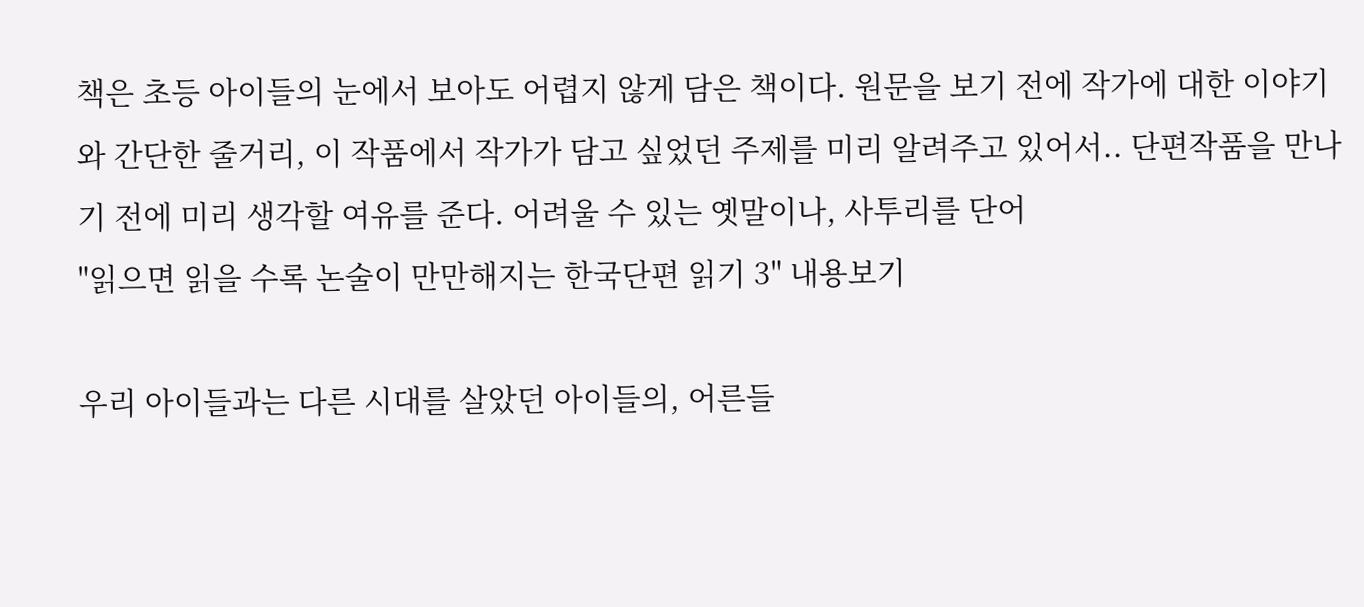책은 초등 아이들의 눈에서 보아도 어렵지 않게 담은 책이다. 원문을 보기 전에 작가에 대한 이야기와 간단한 줄거리, 이 작품에서 작가가 담고 싶었던 주제를 미리 알려주고 있어서.. 단편작품을 만나기 전에 미리 생각할 여유를 준다. 어려울 수 있는 옛말이나, 사투리를 단어
"읽으면 읽을 수록 논술이 만만해지는 한국단편 읽기 3" 내용보기

우리 아이들과는 다른 시대를 살았던 아이들의, 어른들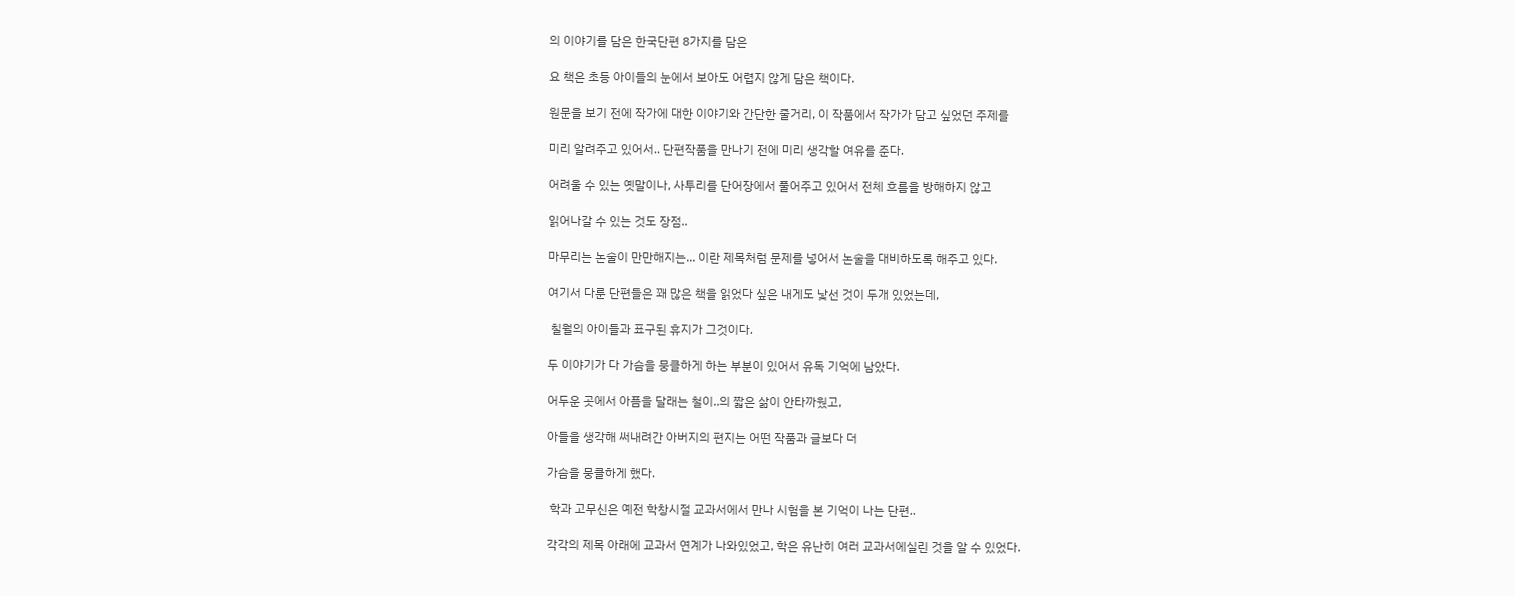의 이야기를 담은 한국단편 8가지를 담은

요 책은 초등 아이들의 눈에서 보아도 어렵지 않게 담은 책이다.

원문을 보기 전에 작가에 대한 이야기와 간단한 줄거리, 이 작품에서 작가가 담고 싶었던 주제를

미리 알려주고 있어서.. 단편작품을 만나기 전에 미리 생각할 여유를 준다.

어려울 수 있는 옛말이나, 사투리를 단어장에서 풀어주고 있어서 전체 흐름을 방해하지 않고

읽어나갈 수 있는 것도 장점..

마무리는 논술이 만만해지는... 이란 제목처럼 문제를 넣어서 논술을 대비하도록 해주고 있다.

여기서 다룬 단편들은 꽤 많은 책을 읽었다 싶은 내게도 낯선 것이 두개 있었는데,

 칠월의 아이들과 표구된 휴지가 그것이다.

두 이야기가 다 가슴을 뭉클하게 하는 부분이 있어서 유독 기억에 남았다.

어두운 곳에서 아픔을 달래는 철이..의 짧은 삶이 안타까웠고,

아들을 생각해 써내려간 아버지의 편지는 어떤 작품과 글보다 더

가슴을 뭉클하게 했다.

 학과 고무신은 예전 학창시절 교과서에서 만나 시험을 본 기억이 나는 단편..

각각의 제목 아래에 교과서 연계가 나와있었고, 학은 유난히 여러 교과서에실린 것을 알 수 있었다.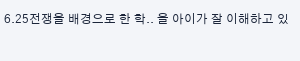6.25전쟁을 배경으로 한 학.. 을 아이가 잘 이해하고 있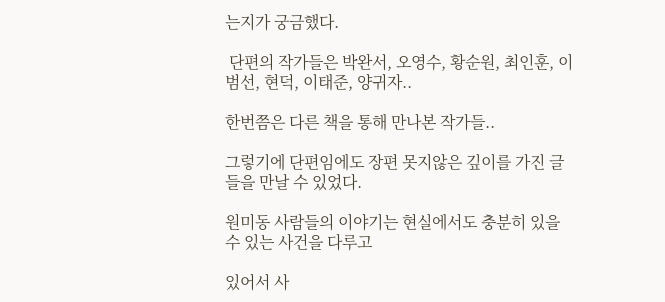는지가 궁금했다.

 단편의 작가들은 박완서, 오영수, 황순원, 최인훈, 이범선, 현덕, 이태준, 양귀자..

한번쯤은 다른 책을 통해 만나본 작가들..

그렇기에 단편임에도 장편 못지않은 깊이를 가진 글들을 만날 수 있었다.

원미동 사람들의 이야기는 현실에서도 충분히 있을 수 있는 사건을 다루고

있어서 사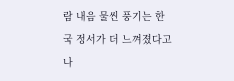람 내음 물씬 풍기는 한국 정서가 더 느껴졌다고나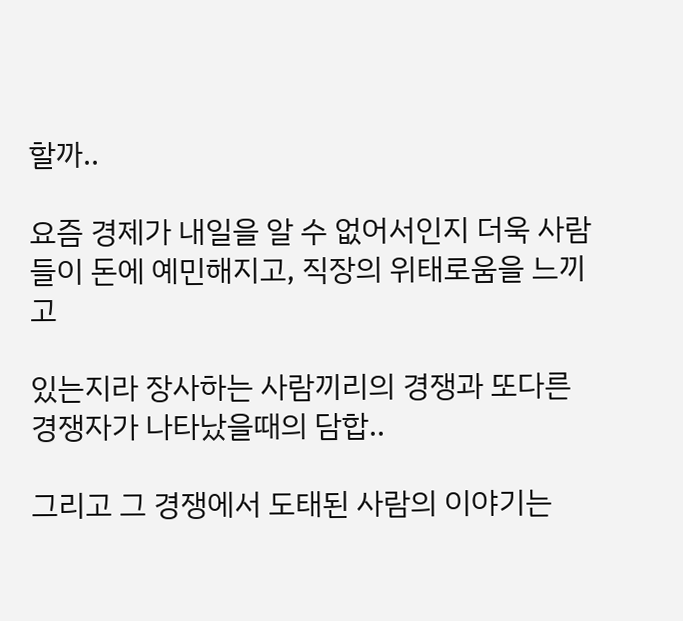할까..

요즘 경제가 내일을 알 수 없어서인지 더욱 사람들이 돈에 예민해지고, 직장의 위태로움을 느끼고

있는지라 장사하는 사람끼리의 경쟁과 또다른 경쟁자가 나타났을때의 담합..

그리고 그 경쟁에서 도태된 사람의 이야기는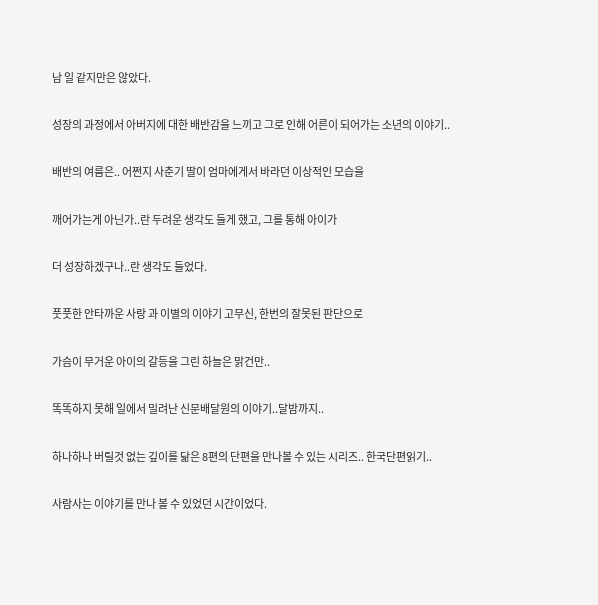남 일 같지만은 않았다.

성장의 과정에서 아버지에 대한 배반감을 느끼고 그로 인해 어른이 되어가는 소년의 이야기..

배반의 여름은.. 어쩐지 사춘기 딸이 엄마에게서 바라던 이상적인 모습을

깨어가는게 아닌가..란 두려운 생각도 들게 했고, 그를 통해 아이가

더 성장하겠구나..란 생각도 들었다.

풋풋한 안타까운 사랑 과 이별의 이야기 고무신, 한번의 잘못된 판단으로

가슴이 무거운 아이의 갈등을 그린 하늘은 맑건만..

똑똑하지 못해 일에서 밀려난 신문배달원의 이야기..달밤까지..

하나하나 버릴것 없는 깊이를 닮은 8편의 단편을 만나볼 수 있는 시리즈.. 한국단편읽기..

사람사는 이야기를 만나 볼 수 있었던 시간이었다.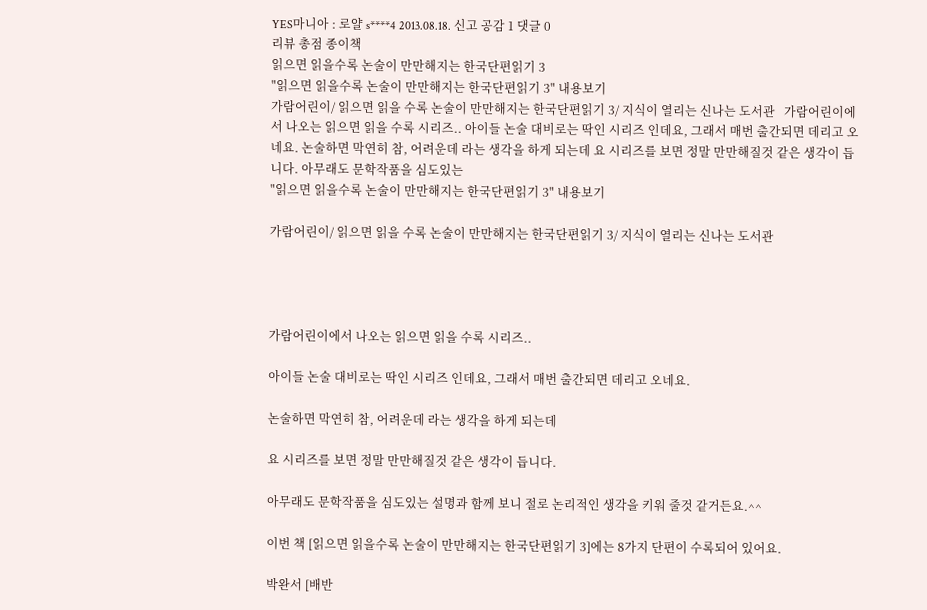YES마니아 : 로얄 s****4 2013.08.18. 신고 공감 1 댓글 0
리뷰 총점 종이책
읽으면 읽을수록 논술이 만만해지는 한국단편읽기 3
"읽으면 읽을수록 논술이 만만해지는 한국단편읽기 3" 내용보기
가람어린이/ 읽으면 읽을 수록 논술이 만만해지는 한국단편읽기 3/ 지식이 열리는 신나는 도서관   가람어린이에서 나오는 읽으면 읽을 수록 시리즈.. 아이들 논술 대비로는 딱인 시리즈 인데요, 그래서 매번 출간되면 데리고 오네요. 논술하면 막연히 참, 어려운데 라는 생각을 하게 되는데 요 시리즈를 보면 정말 만만해질것 같은 생각이 듭니다. 아무래도 문학작품을 심도있는
"읽으면 읽을수록 논술이 만만해지는 한국단편읽기 3" 내용보기

가람어린이/ 읽으면 읽을 수록 논술이 만만해지는 한국단편읽기 3/ 지식이 열리는 신나는 도서관




가람어린이에서 나오는 읽으면 읽을 수록 시리즈..

아이들 논술 대비로는 딱인 시리즈 인데요, 그래서 매번 출간되면 데리고 오네요.

논술하면 막연히 참, 어려운데 라는 생각을 하게 되는데

요 시리즈를 보면 정말 만만해질것 같은 생각이 듭니다.

아무래도 문학작품을 심도있는 설명과 함께 보니 절로 논리적인 생각을 키워 줄것 같거든요.^^

이번 책 [읽으면 읽을수록 논술이 만만해지는 한국단편읽기 3]에는 8가지 단편이 수록되어 있어요.

박완서 [배반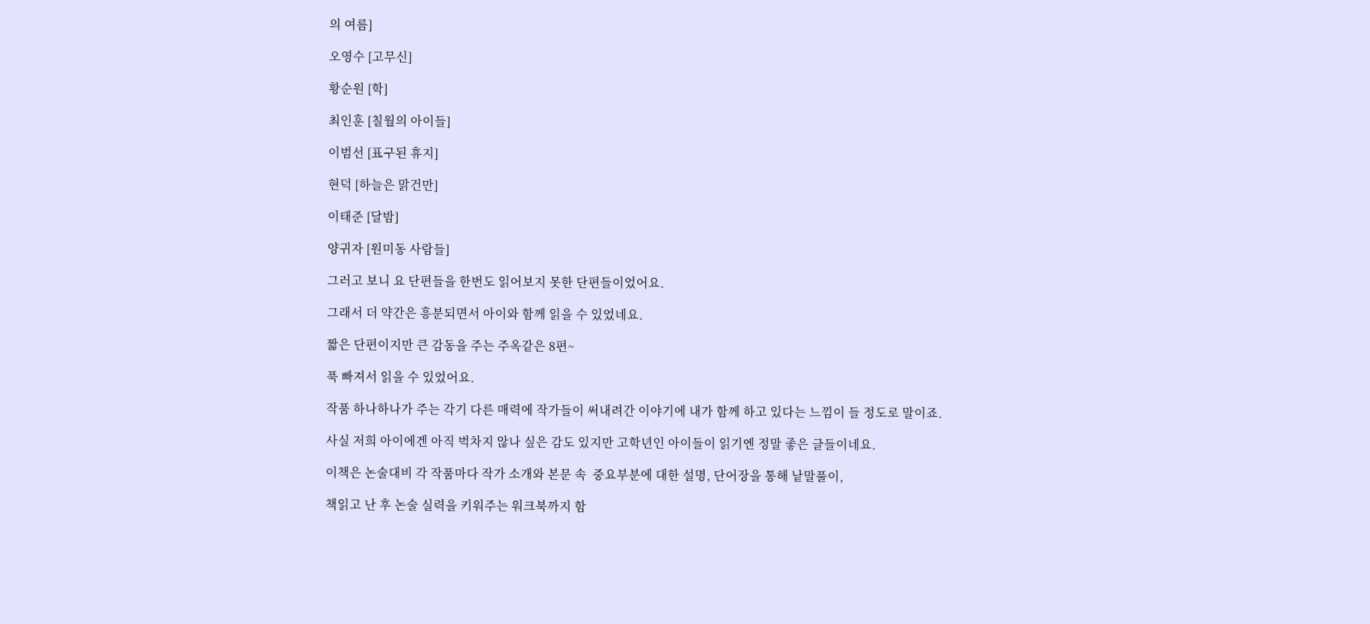의 여름]

오영수 [고무신]

황순원 [학]

최인훈 [칠월의 아이들]

이범선 [표구된 휴지]

현덕 [하늘은 맑건만]

이태준 [달밤]

양귀자 [원미동 사람들]

그러고 보니 요 단편들을 한번도 읽어보지 못한 단편들이었어요.

그래서 더 약간은 흥분되면서 아이와 함께 읽을 수 있었네요.

짧은 단편이지만 큰 감동을 주는 주옥같은 8편~

푹 빠져서 읽을 수 있었어요.

작품 하나하나가 주는 각기 다른 매력에 작가들이 써내려간 이야기에 내가 함께 하고 있다는 느낌이 들 정도로 말이죠.

사실 저희 아이에겐 아직 벅차지 않나 싶은 감도 있지만 고학년인 아이들이 읽기엔 정말 좋은 글들이네요.

이책은 논술대비 각 작품마다 작가 소개와 본문 속  중요부분에 대한 설명, 단어장을 통해 낱말풀이,

책읽고 난 후 논술 실력을 키워주는 워크북까지 함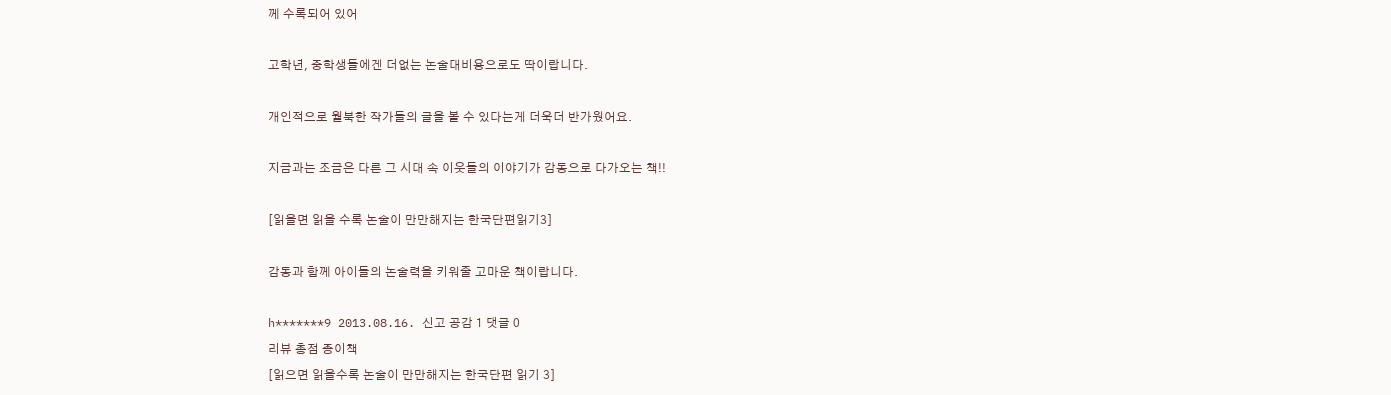께 수록되어 있어

고학년, 중학생들에겐 더없는 논술대비용으로도 딱이랍니다.

개인적으로 월북한 작가들의 글을 볼 수 있다는게 더욱더 반가웠어요.

지금과는 조금은 다른 그 시대 속 이웃들의 이야기가 감동으로 다가오는 책!!

[읽을면 읽을 수록 논술이 만만해지는 한국단편읽기3]

감동과 함께 아이들의 논술력을 키워줄 고마운 책이랍니다.

h*******9 2013.08.16. 신고 공감 1 댓글 0
리뷰 총점 종이책
[읽으면 읽을수록 논술이 만만해지는 한국단편 읽기 3]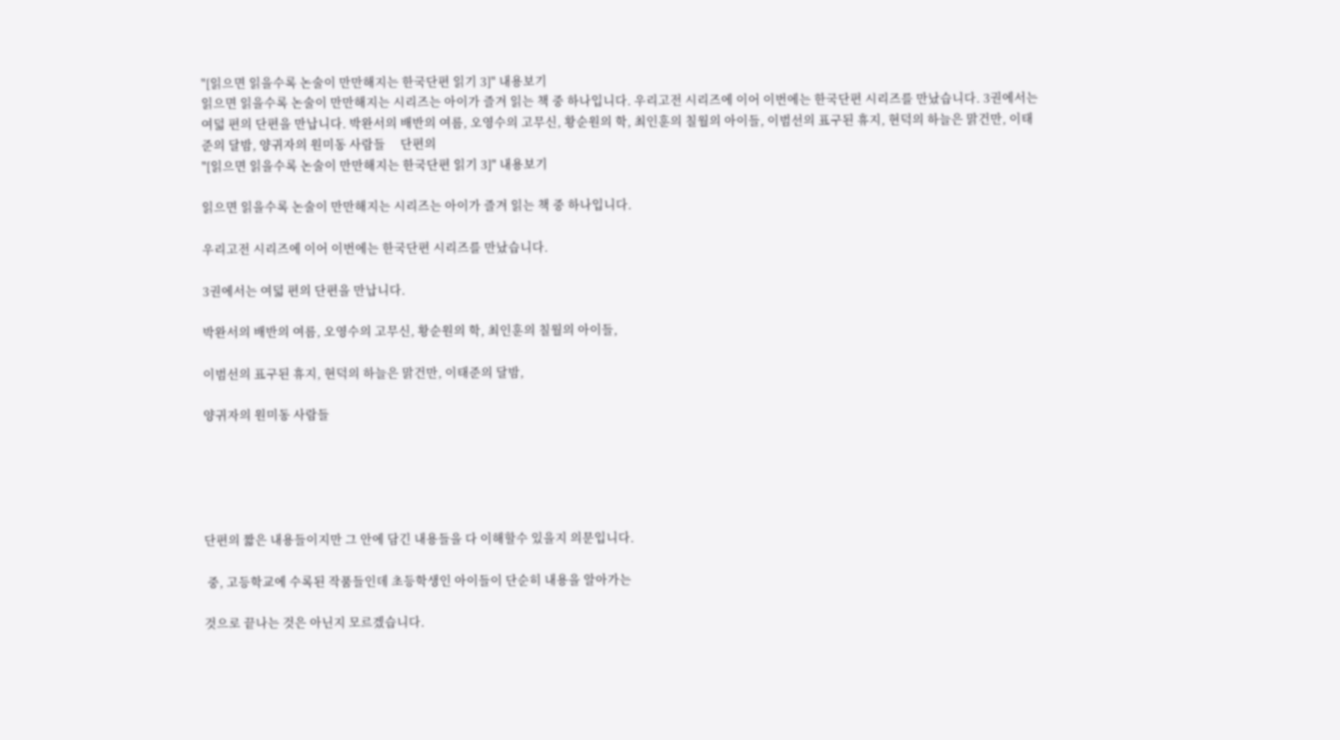"[읽으면 읽을수록 논술이 만만해지는 한국단편 읽기 3]" 내용보기
읽으면 읽을수록 논술이 만만해지는 시리즈는 아이가 즐겨 읽는 책 중 하나입니다. 우리고전 시리즈에 이어 이번에는 한국단편 시리즈를 만났습니다. 3권에서는 여덟 편의 단편을 만납니다. 박완서의 배반의 여름, 오영수의 고무신, 황순원의 학, 최인훈의 칠월의 아이들, 이범선의 표구된 휴지, 현덕의 하늘은 맑건만, 이태준의 달밤, 양귀자의 원미동 사람들     단편의
"[읽으면 읽을수록 논술이 만만해지는 한국단편 읽기 3]" 내용보기

읽으면 읽을수록 논술이 만만해지는 시리즈는 아이가 즐겨 읽는 책 중 하나입니다.

우리고전 시리즈에 이어 이번에는 한국단편 시리즈를 만났습니다.

3권에서는 여덟 편의 단편을 만납니다.

박완서의 배반의 여름, 오영수의 고무신, 황순원의 학, 최인훈의 칠월의 아이들,

이범선의 표구된 휴지, 현덕의 하늘은 맑건만, 이태준의 달밤,

양귀자의 원미동 사람들





단편의 짧은 내용들이지만 그 안에 담긴 내용들을 다 이해할수 있을지 의문입니다.

 중, 고등학교에 수록된 작품들인데 초등학생인 아이들이 단순히 내용을 알아가는

것으로 끝나는 것은 아닌지 모르겠습니다.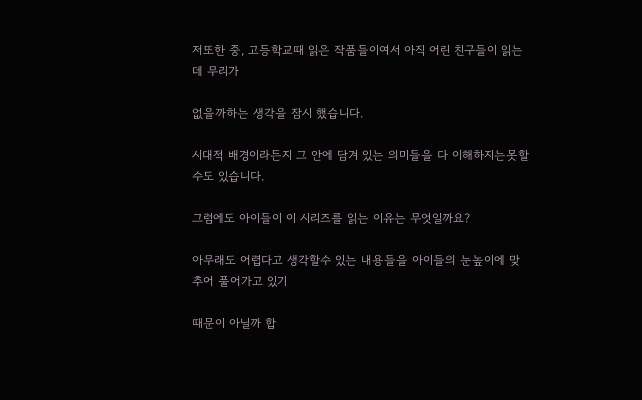저또한 중, 고등학교때 읽은 작품들이여서 아직 어린 친구들이 읽는데 무리가

없을까하는 생각을 잠시 했습니다.

시대적 배경이라든지 그 안에 담겨 있는 의미들을 다 이해하지는못할수도 있습니다.

그럼에도 아이들이 이 시리즈를 읽는 이유는 무엇일까요?

아무래도 어렵다고 생각할수 있는 내용들을 아이들의 눈높이에 맞추어 풀어가고 있기

때문이 아닐까 합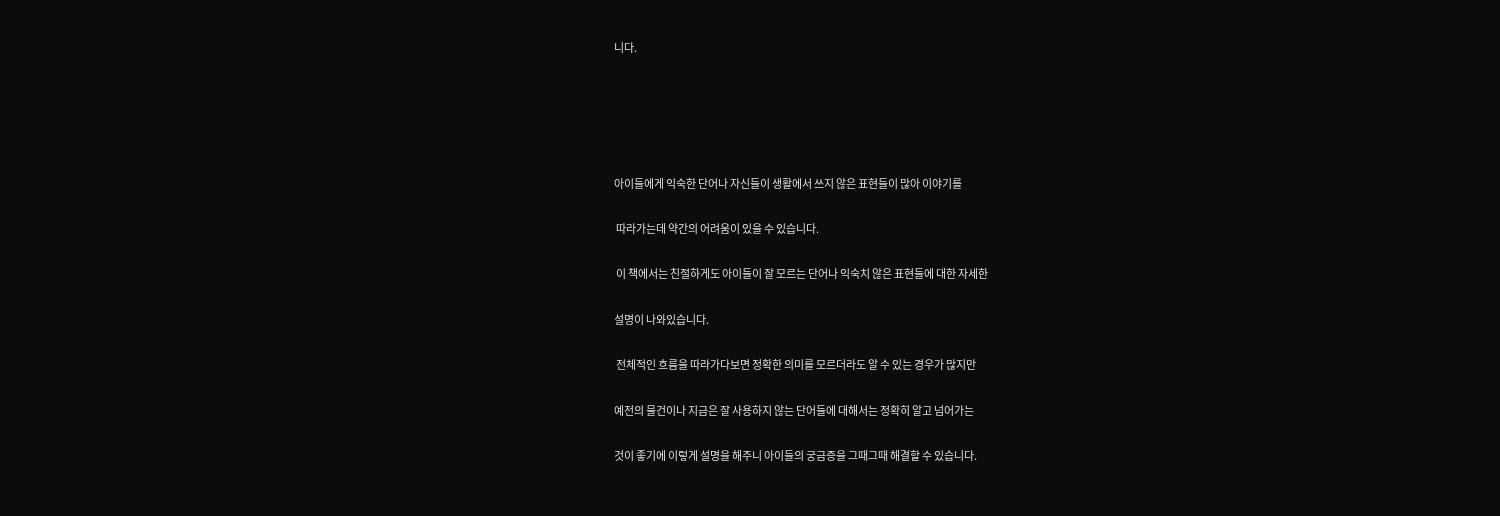니다.





아이들에게 익숙한 단어나 자신들이 생활에서 쓰지 않은 표현들이 많아 이야기를

 따라가는데 약간의 어려움이 있을 수 있습니다.

 이 책에서는 친절하게도 아이들이 잘 모르는 단어나 익숙치 않은 표현들에 대한 자세한

설명이 나와있습니다.

 전체적인 흐름을 따라가다보면 정확한 의미를 모르더라도 알 수 있는 경우가 많지만

예전의 물건이나 지금은 잘 사용하지 않는 단어들에 대해서는 정확히 알고 넘어가는

것이 좋기에 이렇게 설명을 해주니 아이들의 궁금증을 그때그때 해결할 수 있습니다.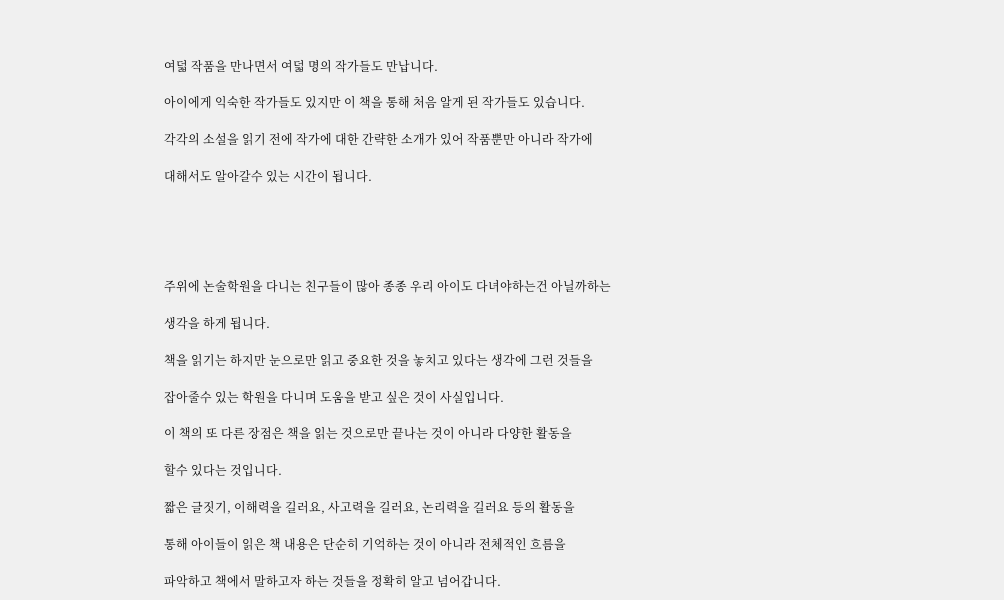여덟 작품을 만나면서 여덟 명의 작가들도 만납니다.

아이에게 익숙한 작가들도 있지만 이 책을 통해 처음 알게 된 작가들도 있습니다.

각각의 소설을 읽기 전에 작가에 대한 간략한 소개가 있어 작품뿐만 아니라 작가에

대해서도 알아갈수 있는 시간이 됩니다.





주위에 논술학원을 다니는 친구들이 많아 종종 우리 아이도 다녀야하는건 아닐까하는

생각을 하게 됩니다.

책을 읽기는 하지만 눈으로만 읽고 중요한 것을 놓치고 있다는 생각에 그런 것들을

잡아줄수 있는 학원을 다니며 도움을 받고 싶은 것이 사실입니다.

이 책의 또 다른 장점은 책을 읽는 것으로만 끝나는 것이 아니라 다양한 활동을

할수 있다는 것입니다.

짧은 글짓기, 이해력을 길러요, 사고력을 길러요, 논리력을 길러요 등의 활동을

통해 아이들이 읽은 책 내용은 단순히 기억하는 것이 아니라 전체적인 흐름을

파악하고 책에서 말하고자 하는 것들을 정확히 알고 넘어갑니다.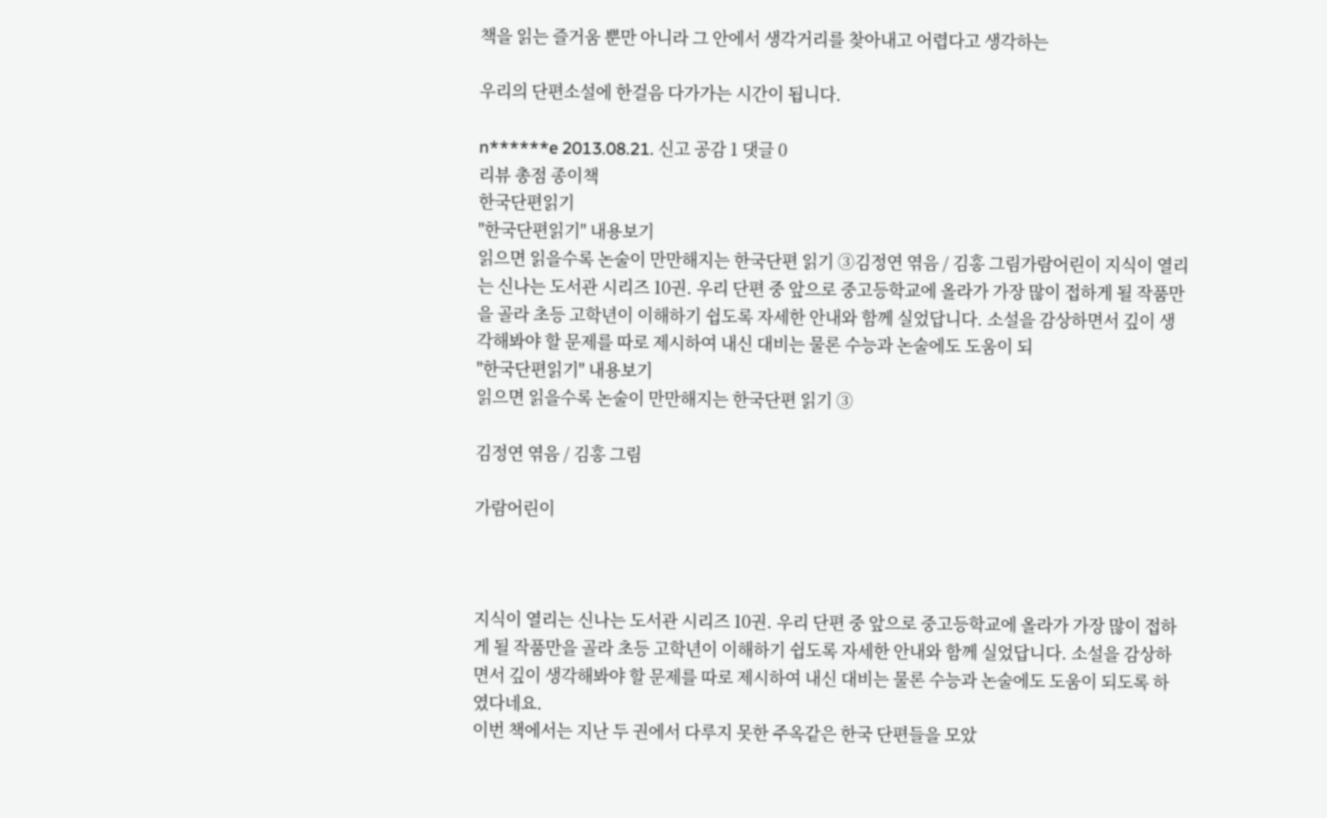책을 읽는 즐거움 뿐만 아니라 그 안에서 생각거리를 찾아내고 어렵다고 생각하는

우리의 단편소설에 한걸음 다가가는 시간이 됩니다.

n******e 2013.08.21. 신고 공감 1 댓글 0
리뷰 총점 종이책
한국단편읽기
"한국단편읽기" 내용보기
읽으면 읽을수록 논술이 만만해지는 한국단편 읽기 ③김정연 엮음 / 김홍 그림가람어린이 지식이 열리는 신나는 도서관 시리즈 10권. 우리 단편 중 앞으로 중고등학교에 올라가 가장 많이 접하게 될 작품만을 골라 초등 고학년이 이해하기 쉽도록 자세한 안내와 함께 실었답니다. 소설을 감상하면서 깊이 생각해봐야 할 문제를 따로 제시하여 내신 대비는 물론 수능과 논술에도 도움이 되
"한국단편읽기" 내용보기
읽으면 읽을수록 논술이 만만해지는 한국단편 읽기 ③

김정연 엮음 / 김홍 그림

가람어린이



지식이 열리는 신나는 도서관 시리즈 10권. 우리 단편 중 앞으로 중고등학교에 올라가 가장 많이 접하게 될 작품만을 골라 초등 고학년이 이해하기 쉽도록 자세한 안내와 함께 실었답니다. 소설을 감상하면서 깊이 생각해봐야 할 문제를 따로 제시하여 내신 대비는 물론 수능과 논술에도 도움이 되도록 하였다네요.
이번 책에서는 지난 두 권에서 다루지 못한 주옥같은 한국 단편들을 모았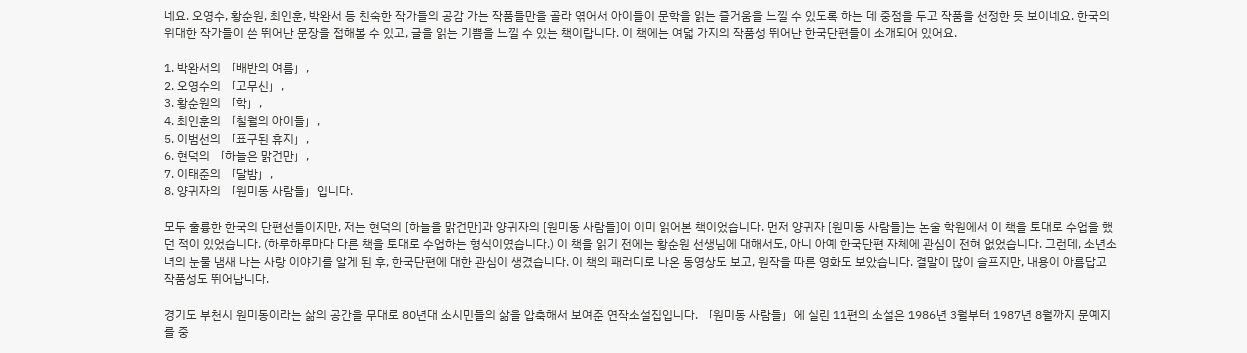네요. 오영수, 황순원, 최인훈, 박완서 등 친숙한 작가들의 공감 가는 작품들만을 골라 엮어서 아이들이 문학을 읽는 즐거움을 느낄 수 있도록 하는 데 중점을 두고 작품을 선정한 듯 보이네요. 한국의 위대한 작가들이 쓴 뛰어난 문장을 접해볼 수 있고, 글을 읽는 기쁨을 느낄 수 있는 책이랍니다. 이 책에는 여덟 가지의 작품성 뛰어난 한국단편들이 소개되어 있어요.

1. 박완서의 「배반의 여름」,
2. 오영수의 「고무신」,
3. 황순원의 「학」,
4. 최인훈의 「칠월의 아이들」,
5. 이범선의 「표구된 휴지」,
6. 현덕의 「하늘은 맑건만」,
7. 이태준의 「달밤」,
8. 양귀자의 「원미동 사람들」입니다.

모두 훌륭한 한국의 단편선들이지만, 저는 현덕의 [하늘을 맑건만]과 양귀자의 [원미동 사람들]이 이미 읽어본 책이었습니다. 먼저 양귀자 [원미동 사람들]는 논술 학원에서 이 책을 토대로 수업을 했던 적이 있었습니다. (하루하루마다 다른 책을 토대로 수업하는 형식이였습니다.) 이 책을 읽기 전에는 황순원 선생님에 대해서도, 아니 아예 한국단편 자체에 관심이 전혀 없었습니다. 그런데, 소년소녀의 눈물 냄새 나는 사랑 이야기를 알게 된 후, 한국단편에 대한 관심이 생겼습니다. 이 책의 패러디로 나온 동영상도 보고, 원작을 따른 영화도 보았습니다. 결말이 많이 슬프지만, 내용이 아름답고 작품성도 뛰어납니다.

경기도 부천시 원미동이라는 삶의 공간을 무대로 80년대 소시민들의 삶을 압축해서 보여준 연작소설집입니다. 「원미동 사람들」에 실린 11편의 소설은 1986년 3월부터 1987년 8월까지 문예지를 중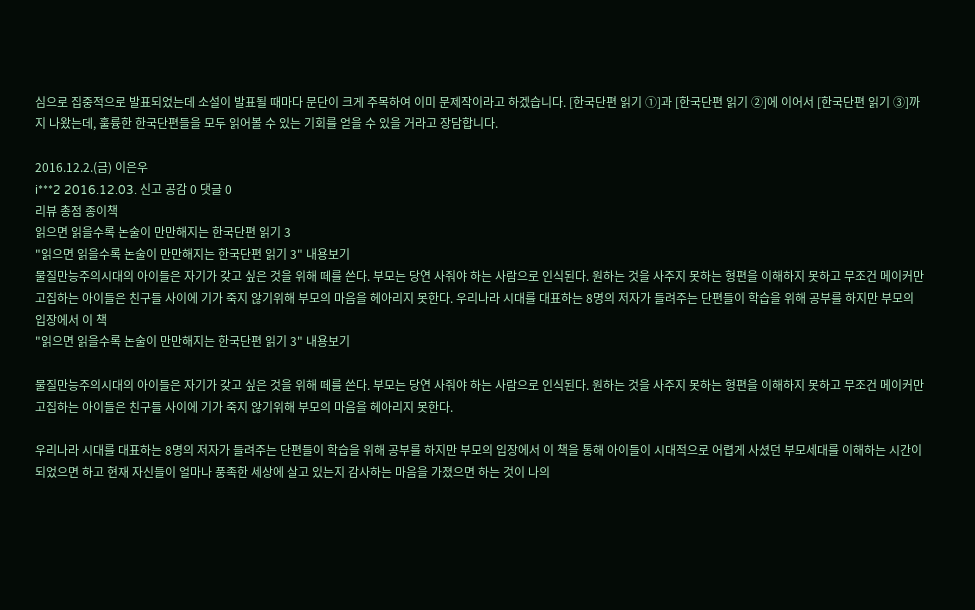심으로 집중적으로 발표되었는데 소설이 발표될 때마다 문단이 크게 주목하여 이미 문제작이라고 하겠습니다. [한국단편 읽기 ①]과 [한국단편 읽기 ②]에 이어서 [한국단편 읽기 ③]까지 나왔는데, 훌륭한 한국단편들을 모두 읽어볼 수 있는 기회를 얻을 수 있을 거라고 장담합니다.

2016.12.2.(금) 이은우
i***2 2016.12.03. 신고 공감 0 댓글 0
리뷰 총점 종이책
읽으면 읽을수록 논술이 만만해지는 한국단편 읽기 3
"읽으면 읽을수록 논술이 만만해지는 한국단편 읽기 3" 내용보기
물질만능주의시대의 아이들은 자기가 갖고 싶은 것을 위해 떼를 쓴다. 부모는 당연 사줘야 하는 사람으로 인식된다. 원하는 것을 사주지 못하는 형편을 이해하지 못하고 무조건 메이커만 고집하는 아이들은 친구들 사이에 기가 죽지 않기위해 부모의 마음을 헤아리지 못한다. 우리나라 시대를 대표하는 8명의 저자가 들려주는 단편들이 학습을 위해 공부를 하지만 부모의 입장에서 이 책
"읽으면 읽을수록 논술이 만만해지는 한국단편 읽기 3" 내용보기

물질만능주의시대의 아이들은 자기가 갖고 싶은 것을 위해 떼를 쓴다. 부모는 당연 사줘야 하는 사람으로 인식된다. 원하는 것을 사주지 못하는 형편을 이해하지 못하고 무조건 메이커만 고집하는 아이들은 친구들 사이에 기가 죽지 않기위해 부모의 마음을 헤아리지 못한다.

우리나라 시대를 대표하는 8명의 저자가 들려주는 단편들이 학습을 위해 공부를 하지만 부모의 입장에서 이 책을 통해 아이들이 시대적으로 어렵게 사셨던 부모세대를 이해하는 시간이 되었으면 하고 현재 자신들이 얼마나 풍족한 세상에 살고 있는지 감사하는 마음을 가졌으면 하는 것이 나의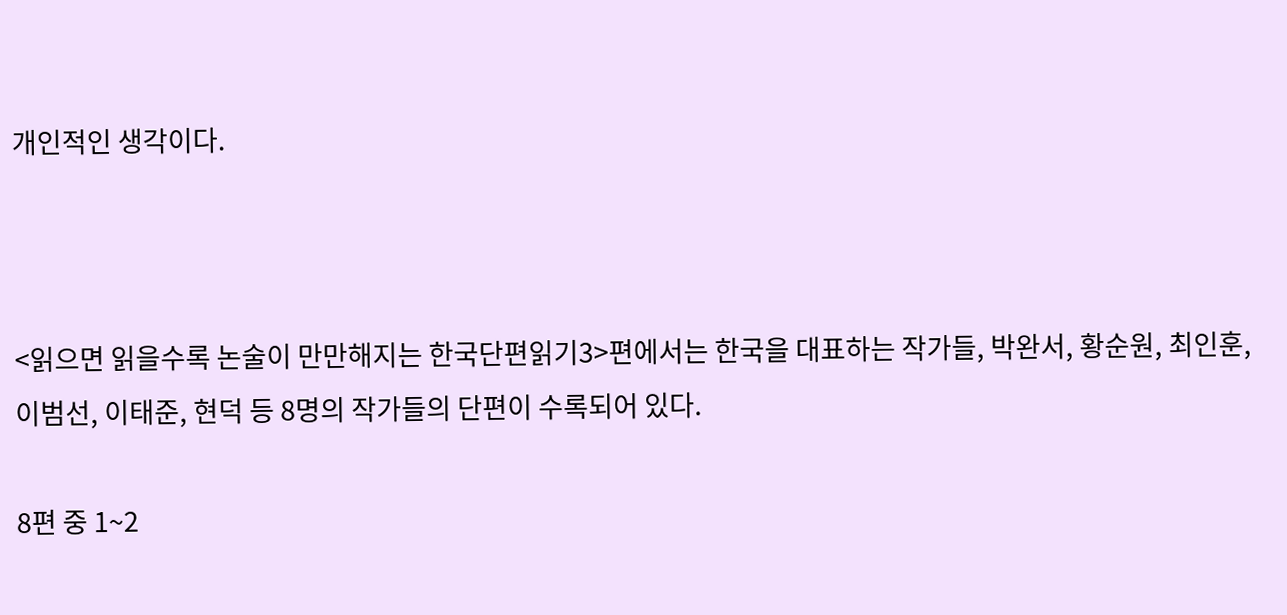개인적인 생각이다.



<읽으면 읽을수록 논술이 만만해지는 한국단편읽기3>편에서는 한국을 대표하는 작가들, 박완서, 황순원, 최인훈, 이범선, 이태준, 현덕 등 8명의 작가들의 단편이 수록되어 있다.

8편 중 1~2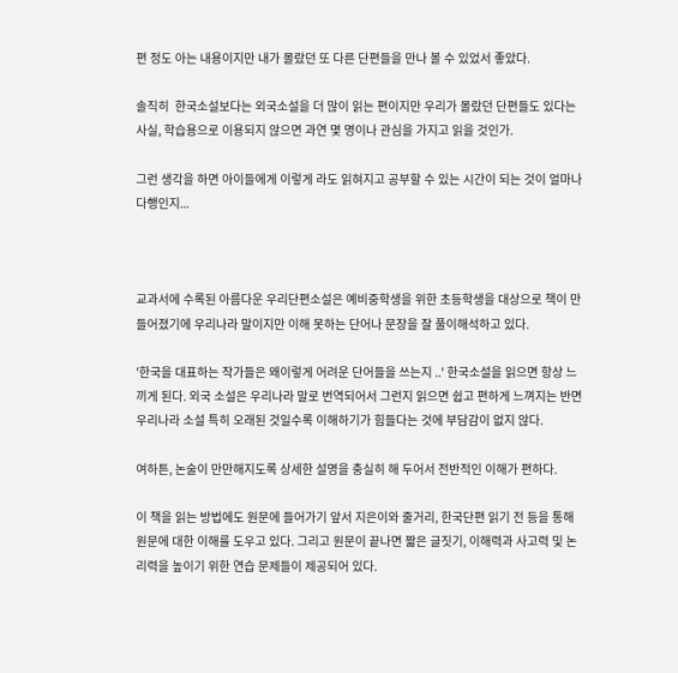편 정도 아는 내용이지만 내가 몰랐던 또 다른 단편들을 만나 볼 수 있었서 좋았다.

솔직히  한국소설보다는 외국소설을 더 많이 읽는 편이지만 우리가 몰랐던 단편들도 있다는 사실, 학습용으로 이용되지 않으면 과연 몇 명이나 관심을 가지고 읽을 것인가.

그런 생각을 하면 아이들에게 이렇게 라도 읽혀지고 공부할 수 있는 시간이 되는 것이 얼마나 다행인지...



교과서에 수록된 아름다운 우리단편소설은 예비중학생을 위한 초등학생을 대상으로 책이 만들어졌기에 우리나라 말이지만 이해 못하는 단어나 문장을 잘 풀이해석하고 있다.

'한국을 대표하는 작가들은 왜이렇게 어려운 단어들을 쓰는지 ..' 한국소설을 읽으면 항상 느끼게 된다. 외국 소설은 우리나라 말로 번역되어서 그런지 읽으면 쉽고 편하게 느껴지는 반면 우리나라 소설 특히 오래된 것일수록 이해하기가 힘들다는 것에 부담감이 없지 않다.

여하튼, 논술이 만만해지도록 상세한 설명을 충실히 해 두어서 전반적인 이해가 편하다.

이 책을 읽는 방법에도 원문에 들어가기 앞서 지은이와 줄거리, 한국단편 읽기 전 등을 통해 원문에 대한 이해를 도우고 있다. 그리고 원문이 끝나면 짧은 글짓기, 이해력과 사고력 및 논리력을 높이기 위한 연습 문제들이 제공되어 있다.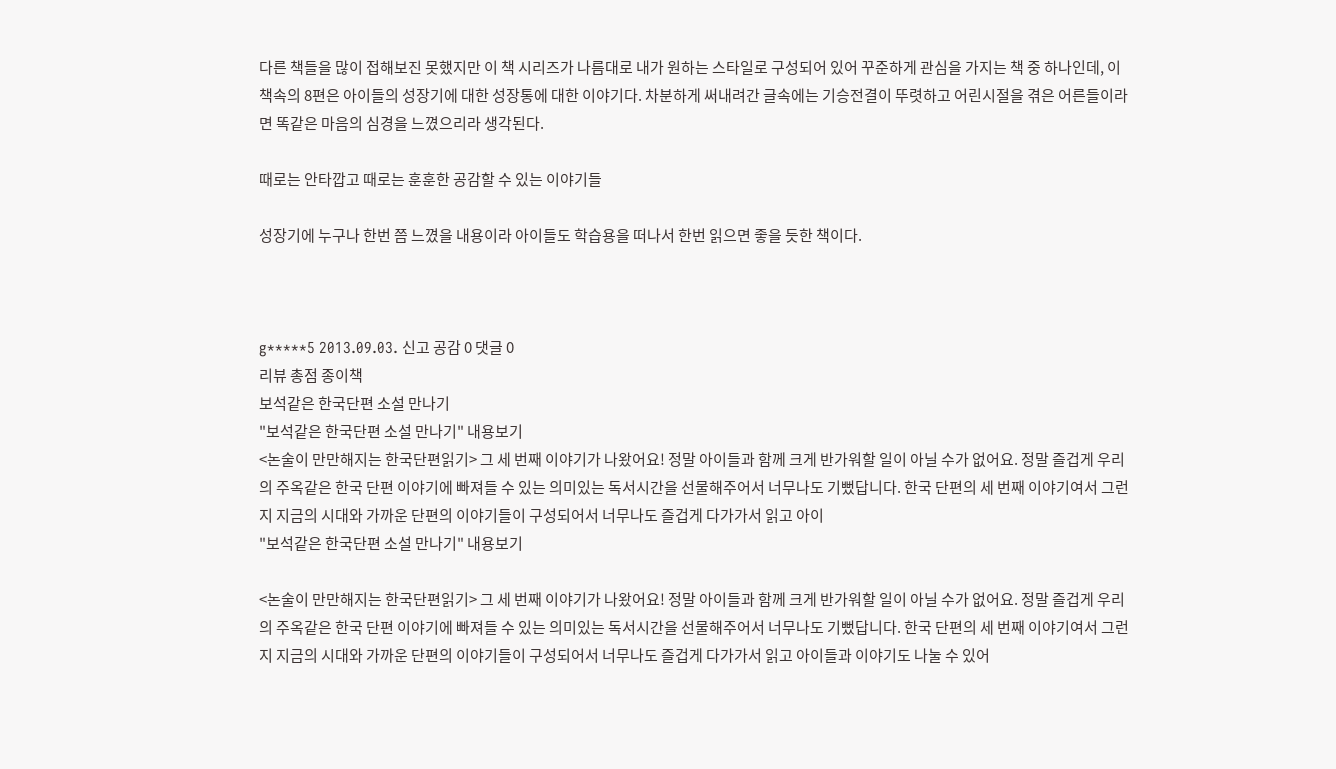다른 책들을 많이 접해보진 못했지만 이 책 시리즈가 나름대로 내가 원하는 스타일로 구성되어 있어 꾸준하게 관심을 가지는 책 중 하나인데, 이 책속의 8편은 아이들의 성장기에 대한 성장통에 대한 이야기다. 차분하게 써내려간 글속에는 기승전결이 뚜렷하고 어린시절을 겪은 어른들이라면 똑같은 마음의 심경을 느꼈으리라 생각된다.

때로는 안타깝고 때로는 훈훈한 공감할 수 있는 이야기들

성장기에 누구나 한번 쯤 느꼈을 내용이라 아이들도 학습용을 떠나서 한번 읽으면 좋을 듯한 책이다.



g*****5 2013.09.03. 신고 공감 0 댓글 0
리뷰 총점 종이책
보석같은 한국단편 소설 만나기
"보석같은 한국단편 소설 만나기" 내용보기
<논술이 만만해지는 한국단편읽기> 그 세 번째 이야기가 나왔어요! 정말 아이들과 함께 크게 반가워할 일이 아닐 수가 없어요. 정말 즐겁게 우리의 주옥같은 한국 단편 이야기에 빠져들 수 있는 의미있는 독서시간을 선물해주어서 너무나도 기뻤답니다. 한국 단편의 세 번째 이야기여서 그런지 지금의 시대와 가까운 단편의 이야기들이 구성되어서 너무나도 즐겁게 다가가서 읽고 아이
"보석같은 한국단편 소설 만나기" 내용보기

<논술이 만만해지는 한국단편읽기> 그 세 번째 이야기가 나왔어요! 정말 아이들과 함께 크게 반가워할 일이 아닐 수가 없어요. 정말 즐겁게 우리의 주옥같은 한국 단편 이야기에 빠져들 수 있는 의미있는 독서시간을 선물해주어서 너무나도 기뻤답니다. 한국 단편의 세 번째 이야기여서 그런지 지금의 시대와 가까운 단편의 이야기들이 구성되어서 너무나도 즐겁게 다가가서 읽고 아이들과 이야기도 나눌 수 있어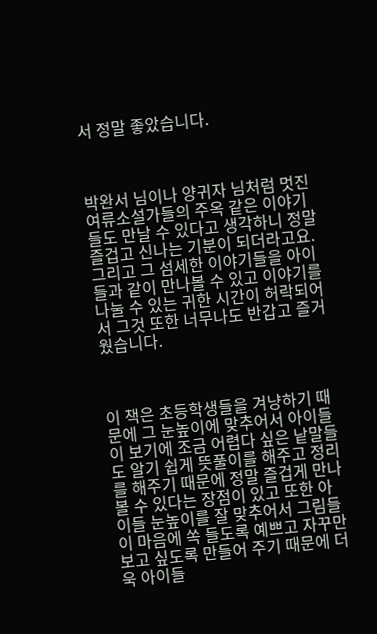서 정말 좋았습니다.



박완서 님이나 양귀자 님처럼 멋진 여류소설가들의 주옥 같은 이야기들도 만날 수 있다고 생각하니 정말 즐겁고 신나는 기분이 되더라고요. 그리고 그 섬세한 이야기들을 아이들과 같이 만나볼 수 있고 이야기를 나눌 수 있는 귀한 시간이 허락되어서 그것 또한 너무나도 반갑고 즐거웠습니다.



이 책은 초등학생들을 겨냥하기 때문에 그 눈높이에 맞추어서 아이들이 보기에 조금 어렵다 싶은 낱말들도 알기 쉽게 뜻풀이를 해주고 정리를 해주기 때문에 정말 즐겁게 만나볼 수 있다는 장점이 있고 또한 아이들 눈높이를 잘 맞추어서 그림들이 마음에 쏙 들도록 예쁘고 자꾸만 보고 싶도록 만들어 주기 때문에 더욱 아이들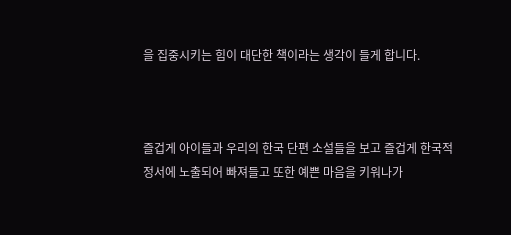을 집중시키는 힘이 대단한 책이라는 생각이 들게 합니다.



즐겁게 아이들과 우리의 한국 단편 소설들을 보고 즐겁게 한국적 정서에 노출되어 빠져들고 또한 예쁜 마음을 키워나가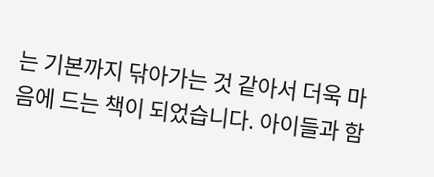는 기본까지 닦아가는 것 같아서 더욱 마음에 드는 책이 되었습니다. 아이들과 함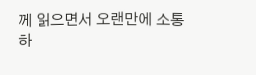께 읽으면서 오랜만에 소통하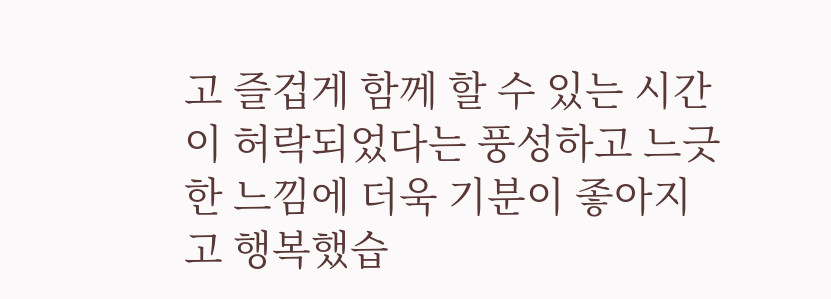고 즐겁게 함께 할 수 있는 시간이 허락되었다는 풍성하고 느긋한 느낌에 더욱 기분이 좋아지고 행복했습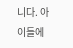니다. 아이들에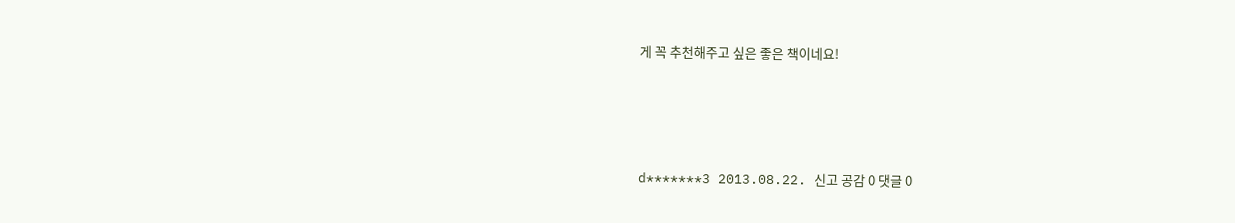게 꼭 추천해주고 싶은 좋은 책이네요!




d*******3 2013.08.22. 신고 공감 0 댓글 0